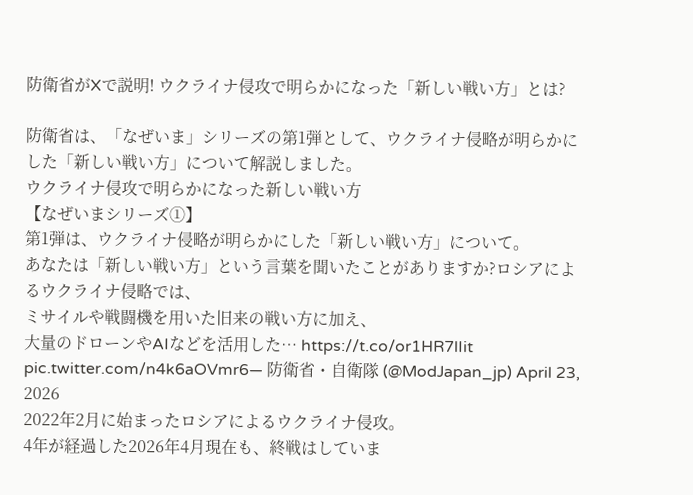防衛省がXで説明! ウクライナ侵攻で明らかになった「新しい戦い方」とは?

防衛省は、「なぜいま」シリーズの第1弾として、ウクライナ侵略が明らかにした「新しい戦い方」について解説しました。
ウクライナ侵攻で明らかになった新しい戦い方
【なぜいまシリーズ①】
第1弾は、ウクライナ侵略が明らかにした「新しい戦い方」について。
あなたは「新しい戦い方」という言葉を聞いたことがありますか?ロシアによるウクライナ侵略では、
ミサイルや戦闘機を用いた旧来の戦い方に加え、
大量のドローンやAIなどを活用した… https://t.co/or1HR7lIit pic.twitter.com/n4k6aOVmr6— 防衛省・自衛隊 (@ModJapan_jp) April 23, 2026
2022年2月に始まったロシアによるウクライナ侵攻。
4年が経過した2026年4月現在も、終戦はしていま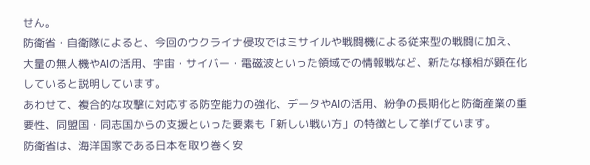せん。
防衛省・自衛隊によると、今回のウクライナ侵攻ではミサイルや戦闘機による従来型の戦闘に加え、大量の無人機やAIの活用、宇宙・サイバー・電磁波といった領域での情報戦など、新たな様相が顕在化していると説明しています。
あわせて、複合的な攻撃に対応する防空能力の強化、データやAIの活用、紛争の長期化と防衛産業の重要性、同盟国・同志国からの支援といった要素も「新しい戦い方」の特徴として挙げています。
防衛省は、海洋国家である日本を取り巻く安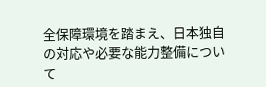全保障環境を踏まえ、日本独自の対応や必要な能力整備について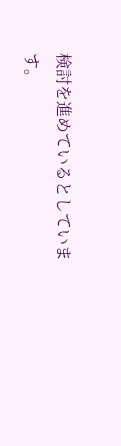検討を進めているとしています。